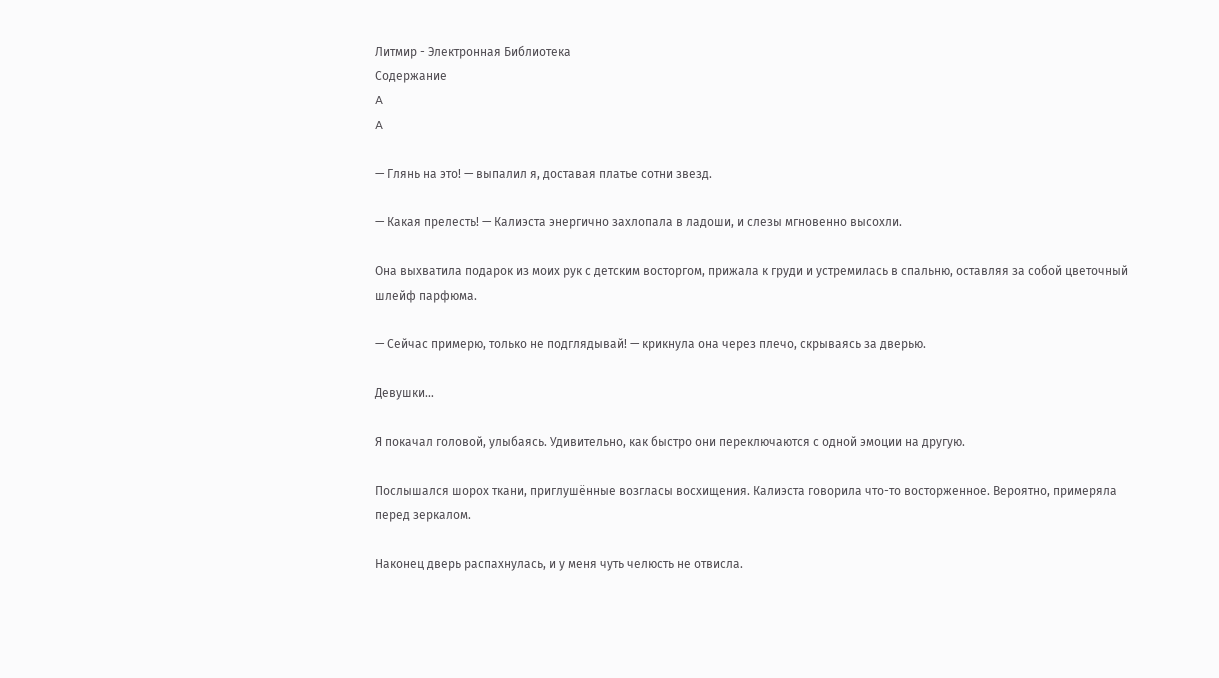Литмир - Электронная Библиотека
Содержание
A
A

— Глянь на это! — выпалил я, доставая платье сотни звезд.

— Какая прелесть! — Калиэста энергично захлопала в ладоши, и слезы мгновенно высохли.

Она выхватила подарок из моих рук с детским восторгом, прижала к груди и устремилась в спальню, оставляя за собой цветочный шлейф парфюма.

— Сейчас примерю, только не подглядывай! — крикнула она через плечо, скрываясь за дверью.

Девушки…

Я покачал головой, улыбаясь. Удивительно, как быстро они переключаются с одной эмоции на другую.

Послышался шорох ткани, приглушённые возгласы восхищения. Калиэста говорила что-то восторженное. Вероятно, примеряла перед зеркалом.

Наконец дверь распахнулась, и у меня чуть челюсть не отвисла.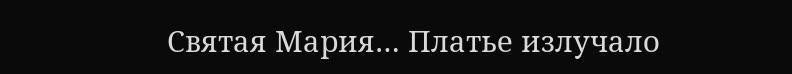Святая Мария… Платье излучало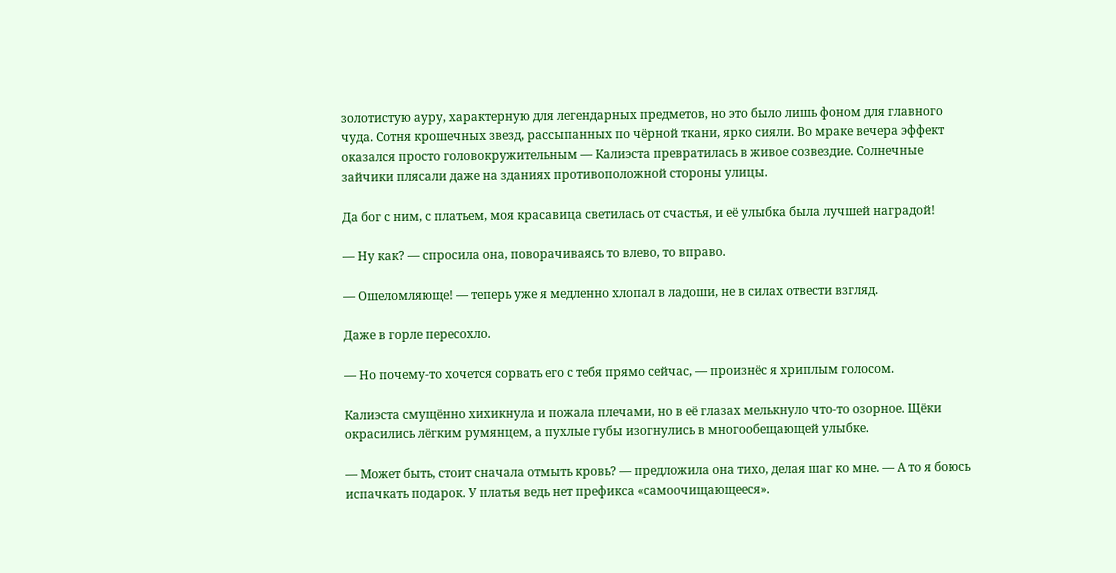золотистую ауру, характерную для легендарных предметов, но это было лишь фоном для главного чуда. Сотня крошечных звезд, рассыпанных по чёрной ткани, ярко сияли. Во мраке вечера эффект оказался просто головокружительным — Калиэста превратилась в живое созвездие. Солнечные зайчики плясали даже на зданиях противоположной стороны улицы.

Да бог с ним, с платьем, моя красавица светилась от счастья, и её улыбка была лучшей наградой!

— Ну как? — спросила она, поворачиваясь то влево, то вправо.

— Ошеломляюще! — теперь уже я медленно хлопал в ладоши, не в силах отвести взгляд.

Даже в горле пересохло.

— Но почему-то хочется сорвать его с тебя прямо сейчас, — произнёс я хриплым голосом.

Калиэста смущённо хихикнула и пожала плечами, но в её глазах мелькнуло что-то озорное. Щёки окрасились лёгким румянцем, а пухлые губы изогнулись в многообещающей улыбке.

— Может быть, стоит сначала отмыть кровь? — предложила она тихо, делая шаг ко мне. — А то я боюсь испачкать подарок. У платья ведь нет префикса «самоочищающееся».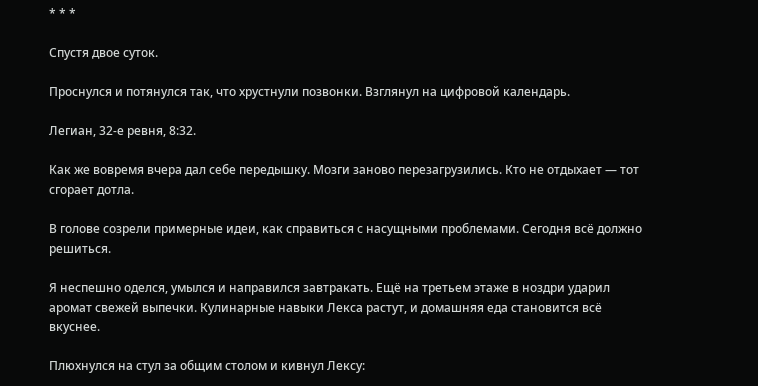* * *

Спустя двое суток.

Проснулся и потянулся так, что хрустнули позвонки. Взглянул на цифровой календарь.

Легиан, 32-е ревня, 8:32.

Как же вовремя вчера дал себе передышку. Мозги заново перезагрузились. Кто не отдыхает — тот сгорает дотла.

В голове созрели примерные идеи, как справиться с насущными проблемами. Сегодня всё должно решиться.

Я неспешно оделся, умылся и направился завтракать. Ещё на третьем этаже в ноздри ударил аромат свежей выпечки. Кулинарные навыки Лекса растут, и домашняя еда становится всё вкуснее.

Плюхнулся на стул за общим столом и кивнул Лексу: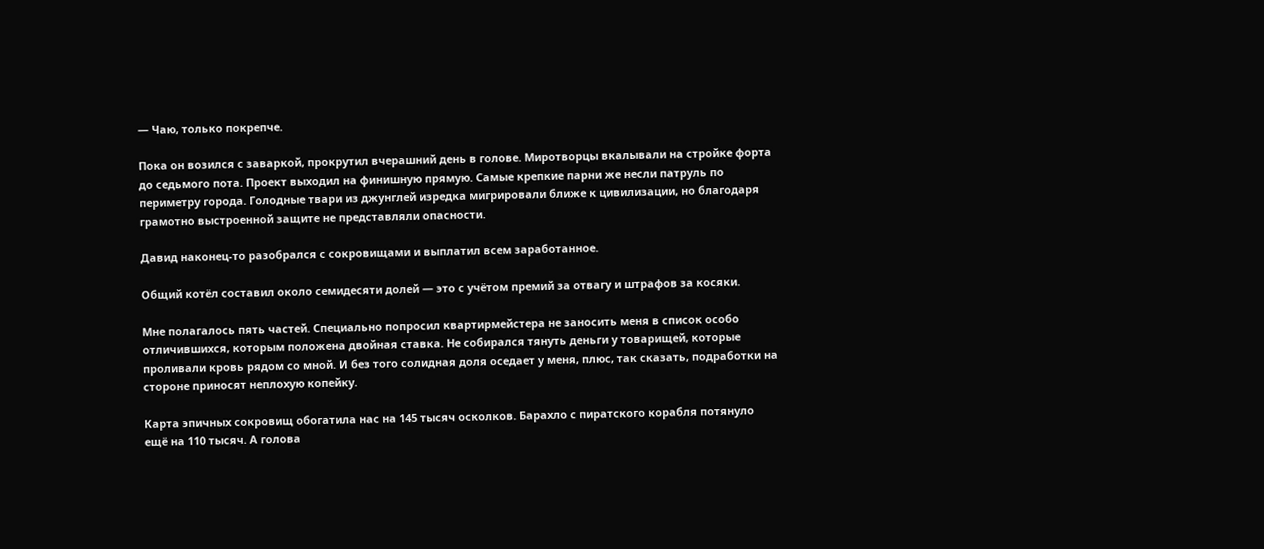— Чаю, только покрепче.

Пока он возился с заваркой, прокрутил вчерашний день в голове. Миротворцы вкалывали на стройке форта до седьмого пота. Проект выходил на финишную прямую. Самые крепкие парни же несли патруль по периметру города. Голодные твари из джунглей изредка мигрировали ближе к цивилизации, но благодаря грамотно выстроенной защите не представляли опасности.

Давид наконец-то разобрался с сокровищами и выплатил всем заработанное.

Общий котёл составил около семидесяти долей — это с учётом премий за отвагу и штрафов за косяки.

Мне полагалось пять частей. Специально попросил квартирмейстера не заносить меня в список особо отличившихся, которым положена двойная ставка. Не собирался тянуть деньги у товарищей, которые проливали кровь рядом со мной. И без того солидная доля оседает у меня, плюс, так сказать, подработки на стороне приносят неплохую копейку.

Карта эпичных сокровищ обогатила нас на 145 тысяч осколков. Барахло с пиратского корабля потянуло ещё на 110 тысяч. А голова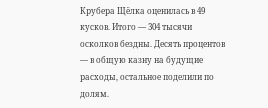Крубера Щёлка оценилась в 49 кусков. Итого — 304 тысячи осколков бездны. Десять процентов — в общую казну на будущие расходы, остальное поделили по долям.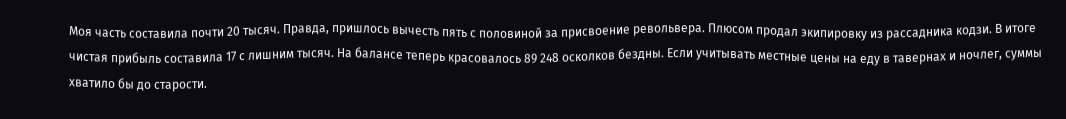Моя часть составила почти 20 тысяч. Правда, пришлось вычесть пять с половиной за присвоение револьвера. Плюсом продал экипировку из рассадника кодзи. В итоге чистая прибыль составила 17 с лишним тысяч. На балансе теперь красовалось 89 248 осколков бездны. Если учитывать местные цены на еду в тавернах и ночлег, суммы хватило бы до старости.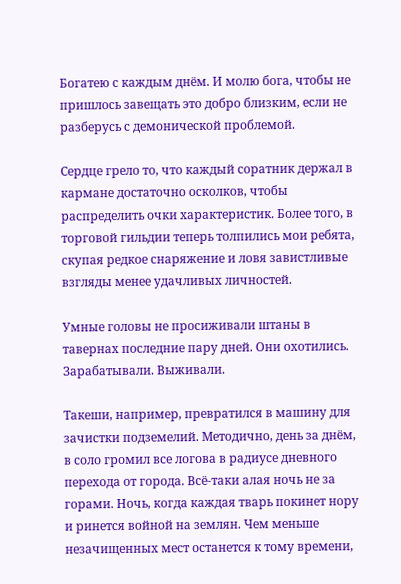Богатею с каждым днём. И молю бога, чтобы не пришлось завещать это добро близким, если не разберусь с демонической проблемой.

Сердце грело то, что каждый соратник держал в кармане достаточно осколков, чтобы распределить очки характеристик. Более того, в торговой гильдии теперь толпились мои ребята, скупая редкое снаряжение и ловя завистливые взгляды менее удачливых личностей.

Умные головы не просиживали штаны в тавернах последние пару дней. Они охотились. Зарабатывали. Выживали.

Такеши, например, превратился в машину для зачистки подземелий. Методично, день за днём, в соло громил все логова в радиусе дневного перехода от города. Всё-таки алая ночь не за горами. Ночь, когда каждая тварь покинет нору и ринется войной на землян. Чем меньше незачищенных мест останется к тому времени,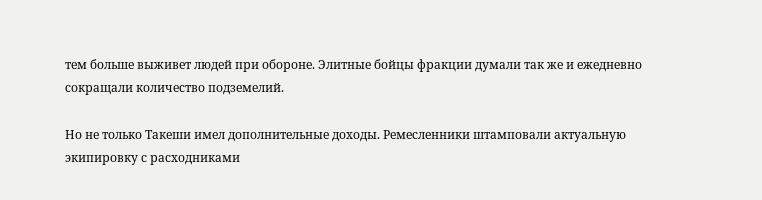тем больше выживет людей при обороне. Элитные бойцы фракции думали так же и ежедневно сокращали количество подземелий.

Но не только Такеши имел дополнительные доходы. Ремесленники штамповали актуальную экипировку с расходниками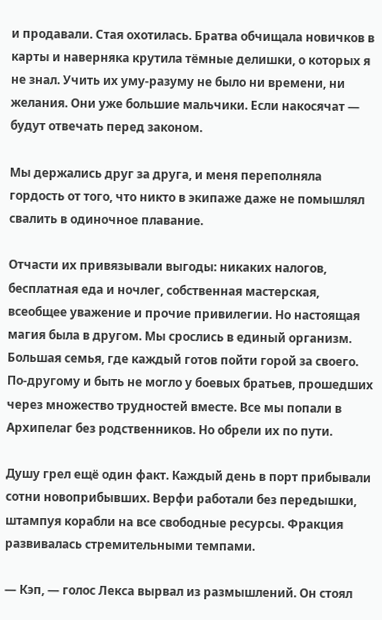и продавали. Стая охотилась. Братва обчищала новичков в карты и наверняка крутила тёмные делишки, о которых я не знал. Учить их уму-разуму не было ни времени, ни желания. Они уже большие мальчики. Если накосячат — будут отвечать перед законом.

Мы держались друг за друга, и меня переполняла гордость от того, что никто в экипаже даже не помышлял свалить в одиночное плавание.

Отчасти их привязывали выгоды: никаких налогов, бесплатная еда и ночлег, собственная мастерская, всеобщее уважение и прочие привилегии. Но настоящая магия была в другом. Мы срослись в единый организм. Большая семья, где каждый готов пойти горой за своего. По-другому и быть не могло у боевых братьев, прошедших через множество трудностей вместе. Все мы попали в Архипелаг без родственников. Но обрели их по пути.

Душу грел ещё один факт. Каждый день в порт прибывали сотни новоприбывших. Верфи работали без передышки, штампуя корабли на все свободные ресурсы. Фракция развивалась стремительными темпами.

— Кэп, — голос Лекса вырвал из размышлений. Он стоял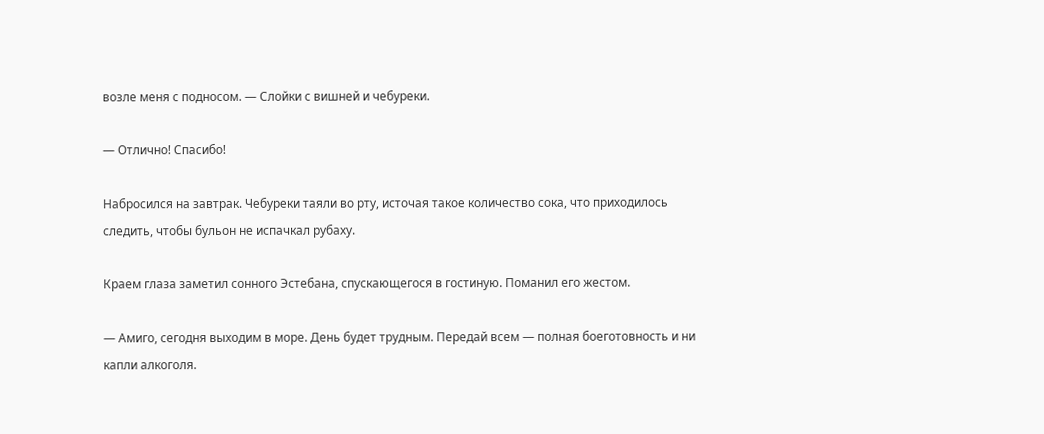возле меня с подносом. — Слойки с вишней и чебуреки.

— Отлично! Спасибо!

Набросился на завтрак. Чебуреки таяли во рту, источая такое количество сока, что приходилось следить, чтобы бульон не испачкал рубаху.

Краем глаза заметил сонного Эстебана, спускающегося в гостиную. Поманил его жестом.

— Амиго, сегодня выходим в море. День будет трудным. Передай всем — полная боеготовность и ни капли алкоголя.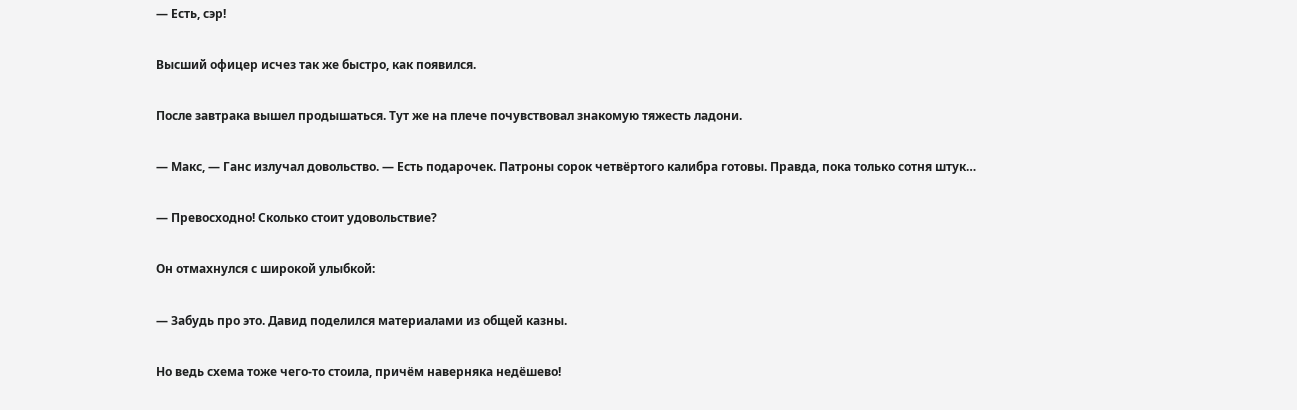— Есть, сэр!

Высший офицер исчез так же быстро, как появился.

После завтрака вышел продышаться. Тут же на плече почувствовал знакомую тяжесть ладони.

— Макс, — Ганс излучал довольство. — Есть подарочек. Патроны сорок четвёртого калибра готовы. Правда, пока только сотня штук…

— Превосходно! Сколько стоит удовольствие?

Он отмахнулся с широкой улыбкой:

— Забудь про это. Давид поделился материалами из общей казны.

Но ведь схема тоже чего-то стоила, причём наверняка недёшево!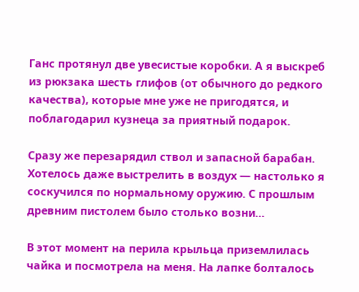Ганс протянул две увесистые коробки. А я выскреб из рюкзака шесть глифов (от обычного до редкого качества), которые мне уже не пригодятся, и поблагодарил кузнеца за приятный подарок.

Сразу же перезарядил ствол и запасной барабан. Хотелось даже выстрелить в воздух — настолько я соскучился по нормальному оружию. С прошлым древним пистолем было столько возни…

В этот момент на перила крыльца приземлилась чайка и посмотрела на меня. На лапке болталось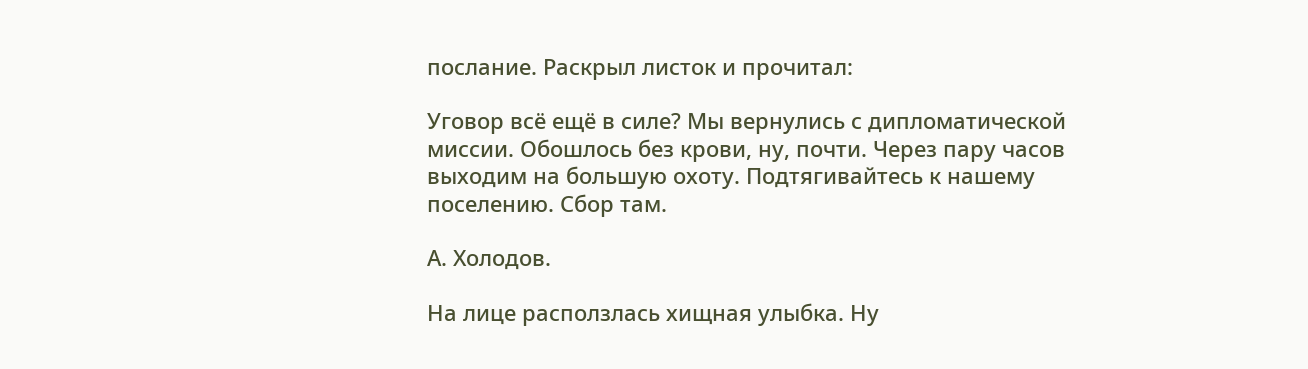послание. Раскрыл листок и прочитал:

Уговор всё ещё в силе? Мы вернулись с дипломатической миссии. Обошлось без крови, ну, почти. Через пару часов выходим на большую охоту. Подтягивайтесь к нашему поселению. Сбор там.

А. Холодов.

На лице расползлась хищная улыбка. Ну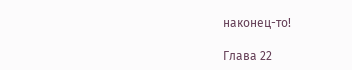наконец-то!

Глава 22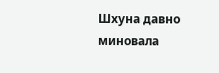Шхуна давно миновала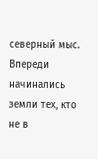северный мыс. Впереди начинались земли тех, кто не в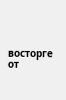восторге от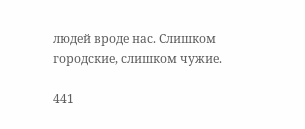людей вроде нас. Слишком городские, слишком чужие.

441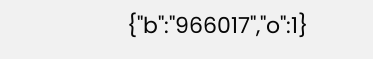{"b":"966017","o":1}